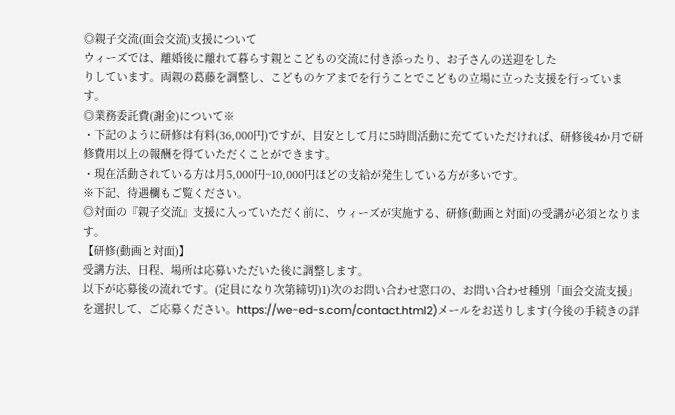◎親子交流(面会交流)支援について
ウィーズでは、離婚後に離れて暮らす親とこどもの交流に付き添ったり、お子さんの送迎をした
りしています。両親の葛藤を調整し、こどものケアまでを行うことでこどもの立場に立った支援を行っています。
◎業務委託費(謝金)について※
・下記のように研修は有料(36,000円)ですが、目安として月に5時間活動に充てていただければ、研修後4か月で研修費用以上の報酬を得ていただくことができます。
・現在活動されている方は月5,000円~10,000円ほどの支給が発生している方が多いです。
※下記、待遇欄もご覧ください。
◎対面の『親子交流』支援に入っていただく前に、ウィーズが実施する、研修(動画と対面)の受講が必須となります。
【研修(動画と対面)】
受講方法、日程、場所は応募いただいた後に調整します。
以下が応募後の流れです。(定員になり次第締切)1)次のお問い合わせ窓口の、お問い合わせ種別「面会交流支援」を選択して、ご応募ください。https://we-ed-s.com/contact.html2)メールをお送りします(今後の手続きの詳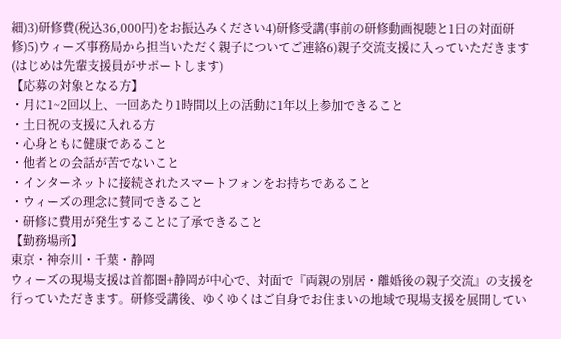細)3)研修費(税込36,000円)をお振込みください4)研修受講(事前の研修動画視聴と1日の対面研修)5)ウィーズ事務局から担当いただく親子についてご連絡6)親子交流支援に入っていただきます(はじめは先輩支援員がサポートします)
【応募の対象となる方】
・月に1~2回以上、一回あたり1時間以上の活動に1年以上参加できること
・土日祝の支援に入れる方
・心身ともに健康であること
・他者との会話が苦でないこと
・インターネットに接続されたスマートフォンをお持ちであること
・ウィーズの理念に賛同できること
・研修に費用が発生することに了承できること
【勤務場所】
東京・神奈川・千葉・静岡
ウィーズの現場支援は首都圏+静岡が中心で、対面で『両親の別居・離婚後の親子交流』の支援を行っていただきます。研修受講後、ゆくゆくはご自身でお住まいの地域で現場支援を展開してい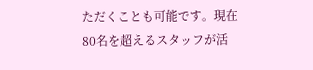ただくことも可能です。現在80名を超えるスタッフが活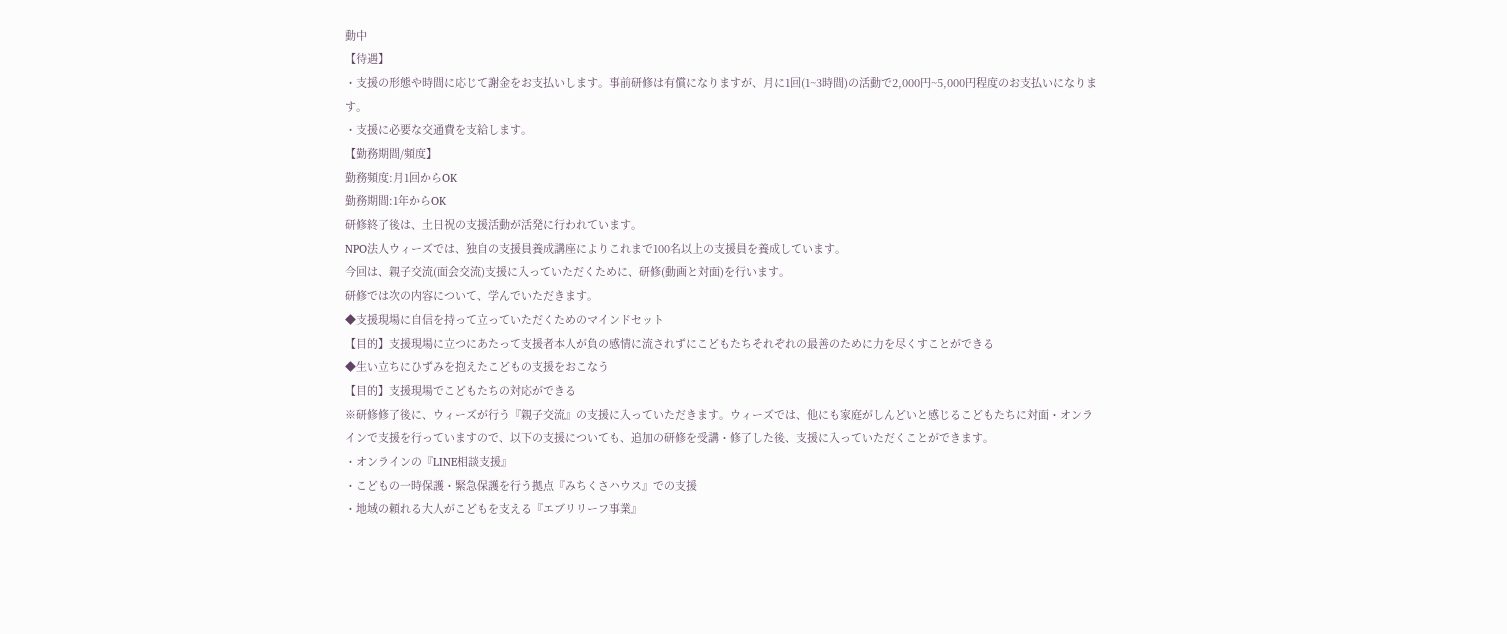動中
【待遇】
・支援の形態や時間に応じて謝金をお支払いします。事前研修は有償になりますが、月に1回(1~3時間)の活動で2,000円~5,000円程度のお支払いになります。
・支援に必要な交通費を支給します。
【勤務期間/頻度】
勤務頻度:月1回からOK
勤務期間:1年からOK
研修終了後は、土日祝の支援活動が活発に行われています。
NPO法人ウィーズでは、独自の支援員養成講座によりこれまで100名以上の支援員を養成しています。
今回は、親子交流(面会交流)支援に入っていただくために、研修(動画と対面)を行います。
研修では次の内容について、学んでいただきます。
◆支援現場に自信を持って立っていただくためのマインドセット
【目的】支援現場に立つにあたって支援者本人が負の感情に流されずにこどもたちそれぞれの最善のために力を尽くすことができる
◆生い立ちにひずみを抱えたこどもの支援をおこなう
【目的】支援現場でこどもたちの対応ができる
※研修修了後に、ウィーズが行う『親子交流』の支援に入っていただきます。ウィーズでは、他にも家庭がしんどいと感じるこどもたちに対面・オンラインで支援を行っていますので、以下の支援についても、追加の研修を受講・修了した後、支援に入っていただくことができます。
・オンラインの『LINE相談支援』
・こどもの一時保護・緊急保護を行う拠点『みちくさハウス』での支援
・地域の頼れる大人がこどもを支える『エブリリーフ事業』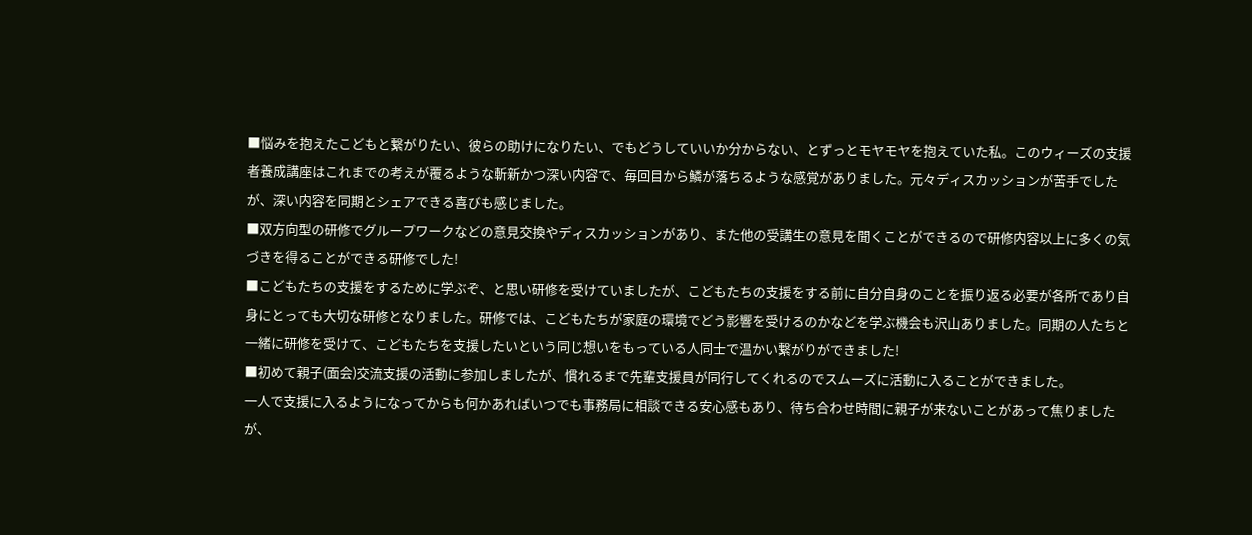■悩みを抱えたこどもと繋がりたい、彼らの助けになりたい、でもどうしていいか分からない、とずっとモヤモヤを抱えていた私。このウィーズの支援者養成講座はこれまでの考えが覆るような斬新かつ深い内容で、毎回目から鱗が落ちるような感覚がありました。元々ディスカッションが苦手でしたが、深い内容を同期とシェアできる喜びも感じました。
■双方向型の研修でグループワークなどの意見交換やディスカッションがあり、また他の受講生の意見を聞くことができるので研修内容以上に多くの気づきを得ることができる研修でした!
■こどもたちの支援をするために学ぶぞ、と思い研修を受けていましたが、こどもたちの支援をする前に自分自身のことを振り返る必要が各所であり自身にとっても大切な研修となりました。研修では、こどもたちが家庭の環境でどう影響を受けるのかなどを学ぶ機会も沢山ありました。同期の人たちと一緒に研修を受けて、こどもたちを支援したいという同じ想いをもっている人同士で温かい繋がりができました!
■初めて親子(面会)交流支援の活動に参加しましたが、慣れるまで先輩支援員が同行してくれるのでスムーズに活動に入ることができました。
一人で支援に入るようになってからも何かあればいつでも事務局に相談できる安心感もあり、待ち合わせ時間に親子が来ないことがあって焦りましたが、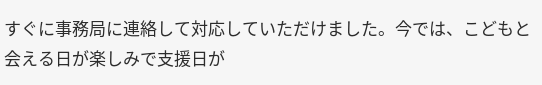すぐに事務局に連絡して対応していただけました。今では、こどもと会える日が楽しみで支援日が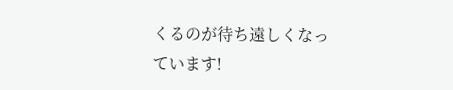くるのが待ち遠しくなっています!